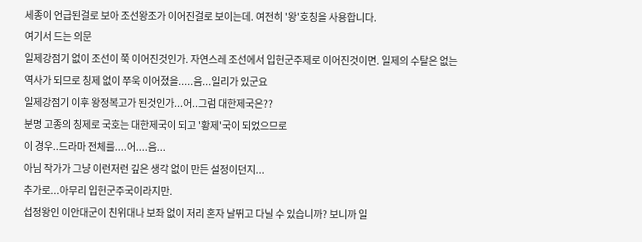세종이 언급된걸로 보아 조선왕조가 이어진걸로 보이는데. 여전히 '왕'호칭을 사용합니다.
여기서 드는 의문
일제강점기 없이 조선이 쭉 이어진것인가. 자연스레 조선에서 입헌군주제로 이어진것이면. 일제의 수탈은 없는 역사가 되므로 칭제 없이 쭈욱 이어졌을.....음...일리가 있군요
일제강점기 이후 왕정복고가 된것인가...어..그럼 대한제국은??
분명 고종의 칭제로 국호는 대한제국이 되고 '황제'국이 되었으므로
이 경우..드라마 전체를....어....음...
아님 작가가 그냥 이런저런 깊은 생각 없이 만든 설정이던지...
추가로...아무리 입헌군주국이라지만.
섭정왕인 이안대군이 친위대나 보좌 없이 저리 혼자 날뛰고 다닐 수 있습니까? 보니까 일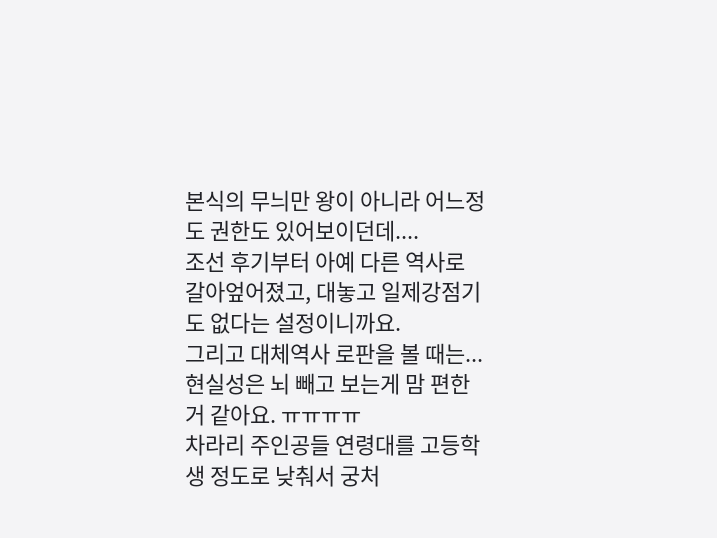본식의 무늬만 왕이 아니라 어느정도 권한도 있어보이던데....
조선 후기부터 아예 다른 역사로 갈아엎어졌고, 대놓고 일제강점기도 없다는 설정이니까요.
그리고 대체역사 로판을 볼 때는...
현실성은 뇌 빼고 보는게 맘 편한거 같아요. ㅠㅠㅠㅠ
차라리 주인공들 연령대를 고등학생 정도로 낮춰서 궁처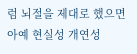럼 뇌절을 제대로 했으면 아예 현실성 개연성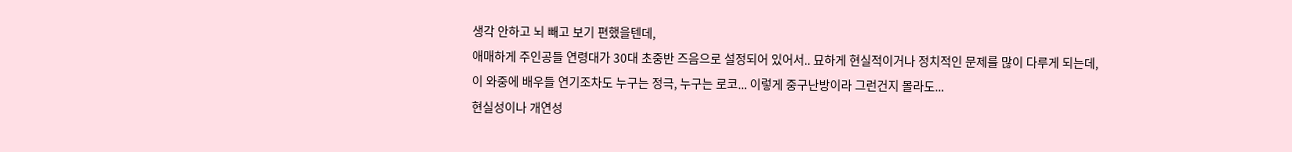생각 안하고 뇌 빼고 보기 편했을텐데,
애매하게 주인공들 연령대가 30대 초중반 즈음으로 설정되어 있어서.. 묘하게 현실적이거나 정치적인 문제를 많이 다루게 되는데,
이 와중에 배우들 연기조차도 누구는 정극, 누구는 로코... 이렇게 중구난방이라 그런건지 몰라도...
현실성이나 개연성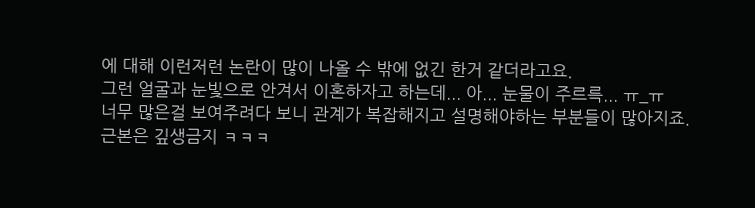에 대해 이런저런 논란이 많이 나올 수 밖에 없긴 한거 같더라고요.
그런 얼굴과 눈빛으로 안겨서 이혼하자고 하는데... 아... 눈물이 주르륵... ㅠ_ㅠ
너무 많은걸 보여주려다 보니 관계가 복잡해지고 설명해야하는 부분들이 많아지죠.
근본은 깊생금지 ㅋㅋㅋ